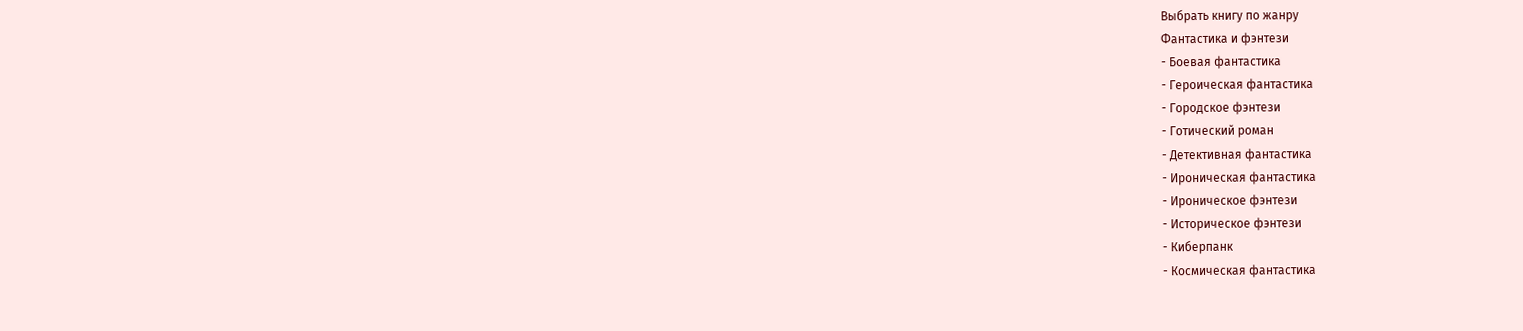Выбрать книгу по жанру
Фантастика и фэнтези
- Боевая фантастика
- Героическая фантастика
- Городское фэнтези
- Готический роман
- Детективная фантастика
- Ироническая фантастика
- Ироническое фэнтези
- Историческое фэнтези
- Киберпанк
- Космическая фантастика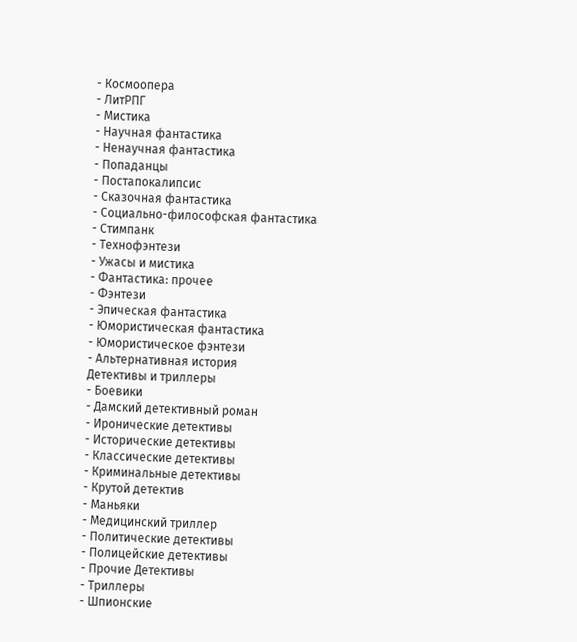- Космоопера
- ЛитРПГ
- Мистика
- Научная фантастика
- Ненаучная фантастика
- Попаданцы
- Постапокалипсис
- Сказочная фантастика
- Социально-философская фантастика
- Стимпанк
- Технофэнтези
- Ужасы и мистика
- Фантастика: прочее
- Фэнтези
- Эпическая фантастика
- Юмористическая фантастика
- Юмористическое фэнтези
- Альтернативная история
Детективы и триллеры
- Боевики
- Дамский детективный роман
- Иронические детективы
- Исторические детективы
- Классические детективы
- Криминальные детективы
- Крутой детектив
- Маньяки
- Медицинский триллер
- Политические детективы
- Полицейские детективы
- Прочие Детективы
- Триллеры
- Шпионские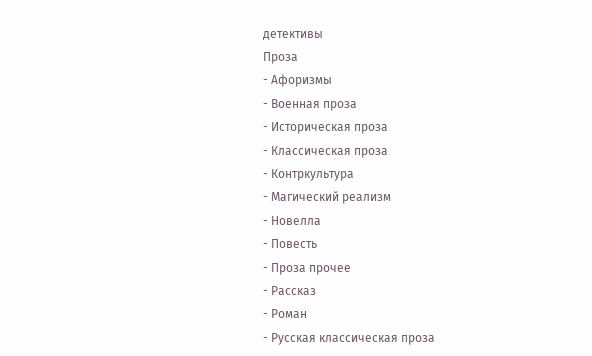детективы
Проза
- Афоризмы
- Военная проза
- Историческая проза
- Классическая проза
- Контркультура
- Магический реализм
- Новелла
- Повесть
- Проза прочее
- Рассказ
- Роман
- Русская классическая проза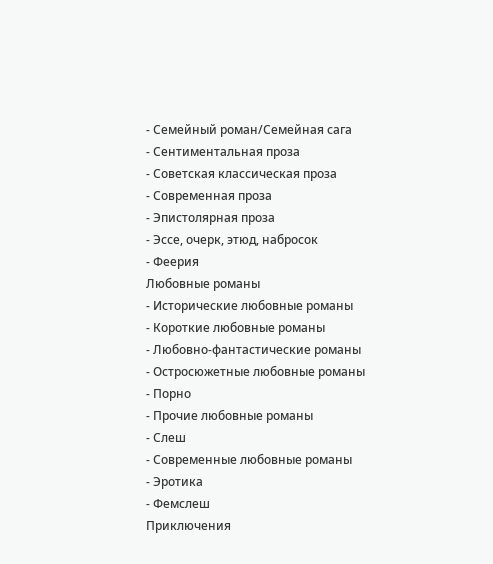- Семейный роман/Семейная сага
- Сентиментальная проза
- Советская классическая проза
- Современная проза
- Эпистолярная проза
- Эссе, очерк, этюд, набросок
- Феерия
Любовные романы
- Исторические любовные романы
- Короткие любовные романы
- Любовно-фантастические романы
- Остросюжетные любовные романы
- Порно
- Прочие любовные романы
- Слеш
- Современные любовные романы
- Эротика
- Фемслеш
Приключения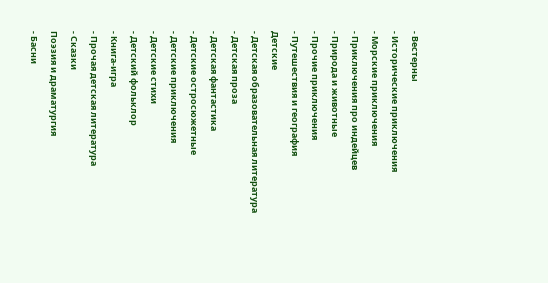- Вестерны
- Исторические приключения
- Морские приключения
- Приключения про индейцев
- Природа и животные
- Прочие приключения
- Путешествия и география
Детские
- Детская образовательная литература
- Детская проза
- Детская фантастика
- Детские остросюжетные
- Детские приключения
- Детские стихи
- Детский фольклор
- Книга-игра
- Прочая детская литература
- Сказки
Поэзия и драматургия
- Басни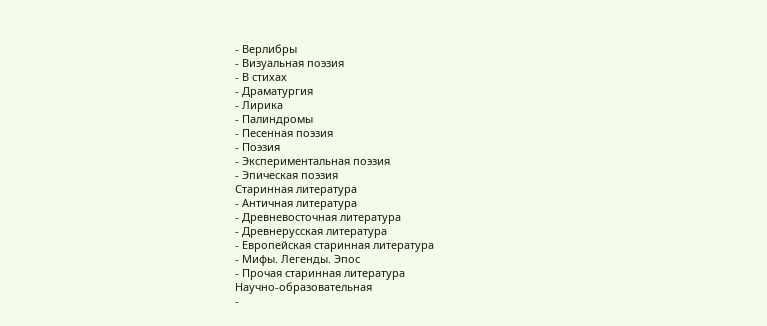- Верлибры
- Визуальная поэзия
- В стихах
- Драматургия
- Лирика
- Палиндромы
- Песенная поэзия
- Поэзия
- Экспериментальная поэзия
- Эпическая поэзия
Старинная литература
- Античная литература
- Древневосточная литература
- Древнерусская литература
- Европейская старинная литература
- Мифы. Легенды. Эпос
- Прочая старинная литература
Научно-образовательная
-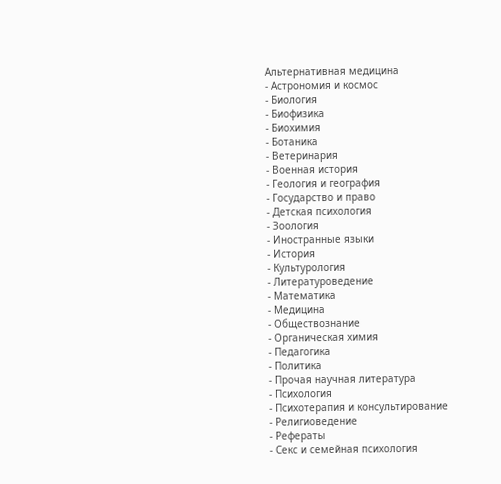Альтернативная медицина
- Астрономия и космос
- Биология
- Биофизика
- Биохимия
- Ботаника
- Ветеринария
- Военная история
- Геология и география
- Государство и право
- Детская психология
- Зоология
- Иностранные языки
- История
- Культурология
- Литературоведение
- Математика
- Медицина
- Обществознание
- Органическая химия
- Педагогика
- Политика
- Прочая научная литература
- Психология
- Психотерапия и консультирование
- Религиоведение
- Рефераты
- Секс и семейная психология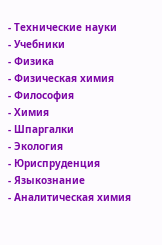- Технические науки
- Учебники
- Физика
- Физическая химия
- Философия
- Химия
- Шпаргалки
- Экология
- Юриспруденция
- Языкознание
- Аналитическая химия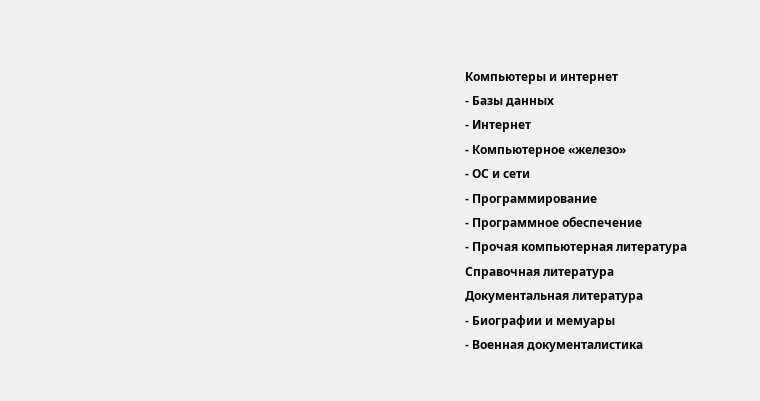Компьютеры и интернет
- Базы данных
- Интернет
- Компьютерное «железо»
- ОС и сети
- Программирование
- Программное обеспечение
- Прочая компьютерная литература
Справочная литература
Документальная литература
- Биографии и мемуары
- Военная документалистика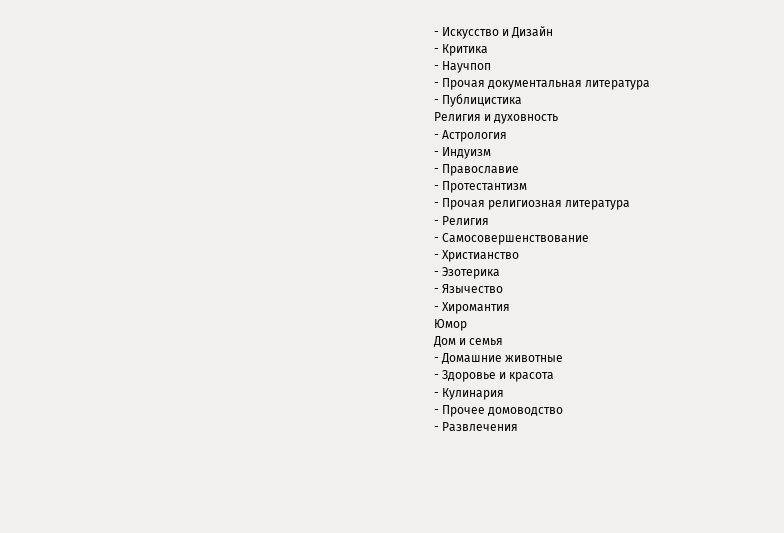- Искусство и Дизайн
- Критика
- Научпоп
- Прочая документальная литература
- Публицистика
Религия и духовность
- Астрология
- Индуизм
- Православие
- Протестантизм
- Прочая религиозная литература
- Религия
- Самосовершенствование
- Христианство
- Эзотерика
- Язычество
- Хиромантия
Юмор
Дом и семья
- Домашние животные
- Здоровье и красота
- Кулинария
- Прочее домоводство
- Развлечения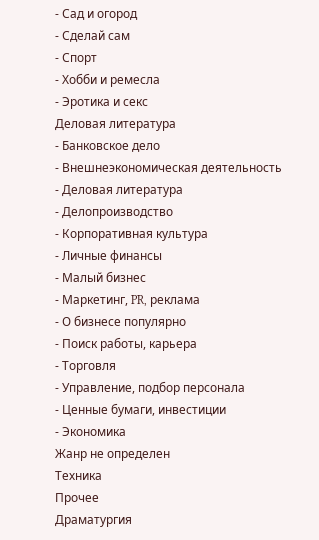- Сад и огород
- Сделай сам
- Спорт
- Хобби и ремесла
- Эротика и секс
Деловая литература
- Банковское дело
- Внешнеэкономическая деятельность
- Деловая литература
- Делопроизводство
- Корпоративная культура
- Личные финансы
- Малый бизнес
- Маркетинг, PR, реклама
- О бизнесе популярно
- Поиск работы, карьера
- Торговля
- Управление, подбор персонала
- Ценные бумаги, инвестиции
- Экономика
Жанр не определен
Техника
Прочее
Драматургия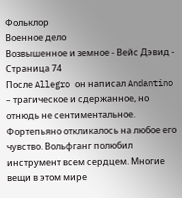Фольклор
Военное дело
Возвышенное и земное - Вейс Дэвид - Страница 74
После Allegro он написал Andantino – трагическое и сдержанное, но отнюдь не сентиментальное. Фортепьяно откликалось на любое его чувство. Вольфганг полюбил инструмент всем сердцем. Многие вещи в этом мире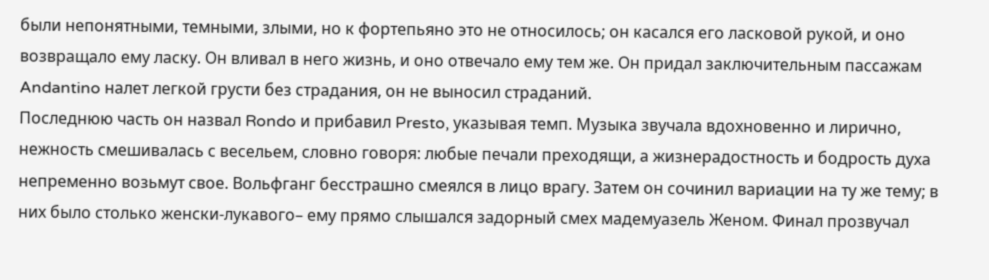были непонятными, темными, злыми, но к фортепьяно это не относилось; он касался его ласковой рукой, и оно возвращало ему ласку. Он вливал в него жизнь, и оно отвечало ему тем же. Он придал заключительным пассажам Andantino налет легкой грусти без страдания, он не выносил страданий.
Последнюю часть он назвал Rondo и прибавил Presto, указывая темп. Музыка звучала вдохновенно и лирично, нежность смешивалась с весельем, словно говоря: любые печали преходящи, а жизнерадостность и бодрость духа непременно возьмут свое. Вольфганг бесстрашно смеялся в лицо врагу. Затем он сочинил вариации на ту же тему; в них было столько женски-лукавого– ему прямо слышался задорный смех мадемуазель Женом. Финал прозвучал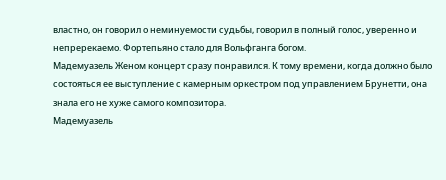властно, он говорил о неминуемости судьбы, говорил в полный голос, уверенно и непререкаемо. Фортепьяно стало для Вольфганга богом.
Мадемуазель Женом концерт сразу понравился. К тому времени, когда должно было состояться ее выступление с камерным оркестром под управлением Брунетти, она знала его не хуже самого композитора.
Мадемуазель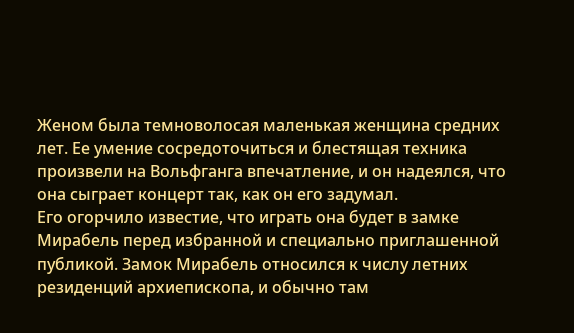Женом была темноволосая маленькая женщина средних лет. Ее умение сосредоточиться и блестящая техника произвели на Вольфганга впечатление, и он надеялся, что она сыграет концерт так, как он его задумал.
Его огорчило известие, что играть она будет в замке Мирабель перед избранной и специально приглашенной публикой. Замок Мирабель относился к числу летних резиденций архиепископа, и обычно там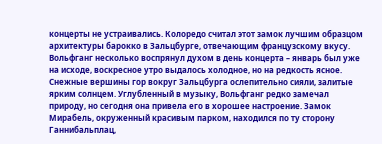концерты не устраивались. Колоредо считал этот замок лучшим образцом архитектуры барокко в Зальцбурге, отвечающим французскому вкусу. Вольфганг несколько воспрянул духом в день концерта – январь был уже на исходе, воскресное утро выдалось холодное, но на редкость ясное. Снежные вершины гор вокруг Зальцбурга ослепительно сияли, залитые ярким солнцем. Углубленный в музыку, Вольфганг редко замечал природу, но сегодня она привела его в хорошее настроение. Замок Мирабель, окруженный красивым парком, находился по ту сторону Ганнибальплац,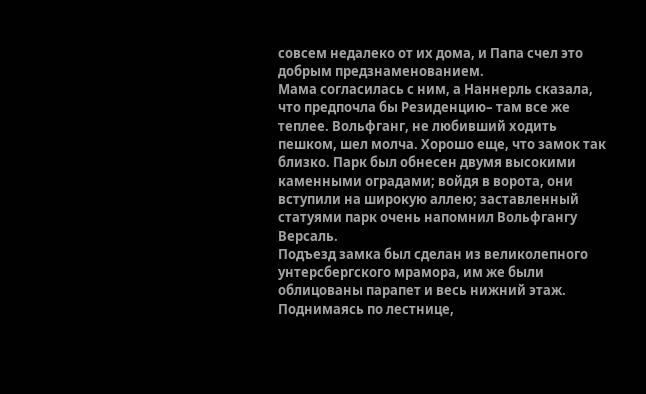совсем недалеко от их дома, и Папа счел это добрым предзнаменованием.
Мама согласилась с ним, а Наннерль сказала, что предпочла бы Резиденцию– там все же теплее. Вольфганг, не любивший ходить пешком, шел молча. Хорошо еще, что замок так близко. Парк был обнесен двумя высокими каменными оградами; войдя в ворота, они вступили на широкую аллею; заставленный статуями парк очень напомнил Вольфгангу Версаль.
Подъезд замка был сделан из великолепного унтерсбергского мрамора, им же были облицованы парапет и весь нижний этаж. Поднимаясь по лестнице,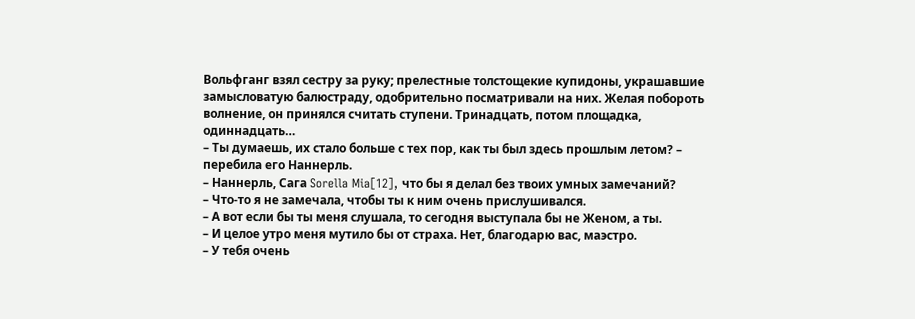Вольфганг взял сестру за руку; прелестные толстощекие купидоны, украшавшие замысловатую балюстраду, одобрительно посматривали на них. Желая побороть волнение, он принялся считать ступени. Тринадцать, потом площадка, одиннадцать…
– Ты думаешь, их стало больше с тех пор, как ты был здесь прошлым летом? – перебила его Наннерль.
– Наннерль, Сага Sorella Mia[12], что бы я делал без твоих умных замечаний?
– Что-то я не замечала, чтобы ты к ним очень прислушивался.
– А вот если бы ты меня слушала, то сегодня выступала бы не Женом, а ты.
– И целое утро меня мутило бы от страха. Нет, благодарю вас, маэстро.
– У тебя очень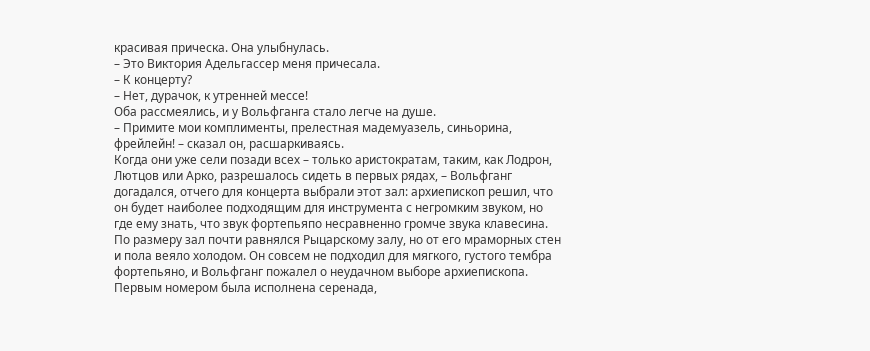красивая прическа. Она улыбнулась.
– Это Виктория Адельгассер меня причесала.
– К концерту?
– Нет, дурачок, к утренней мессе!
Оба рассмеялись, и у Вольфганга стало легче на душе.
– Примите мои комплименты, прелестная мадемуазель, синьорина, фрейлейн! – сказал он, расшаркиваясь.
Когда они уже сели позади всех – только аристократам, таким, как Лодрон, Лютцов или Арко, разрешалось сидеть в первых рядах, – Вольфганг догадался, отчего для концерта выбрали этот зал: архиепископ решил, что он будет наиболее подходящим для инструмента с негромким звуком, но где ему знать, что звук фортепьяпо несравненно громче звука клавесина. По размеру зал почти равнялся Рыцарскому залу, но от его мраморных стен и пола веяло холодом. Он совсем не подходил для мягкого, густого тембра фортепьяно, и Вольфганг пожалел о неудачном выборе архиепископа.
Первым номером была исполнена серенада,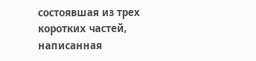состоявшая из трех коротких частей, написанная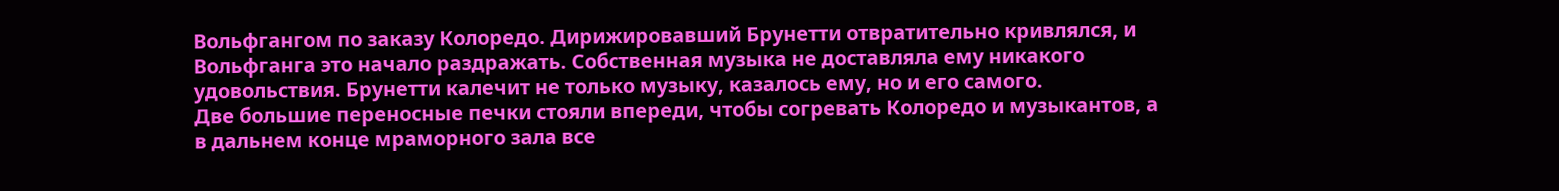Вольфгангом по заказу Колоредо. Дирижировавший Брунетти отвратительно кривлялся, и Вольфганга это начало раздражать. Собственная музыка не доставляла ему никакого удовольствия. Брунетти калечит не только музыку, казалось ему, но и его самого.
Две большие переносные печки стояли впереди, чтобы согревать Колоредо и музыкантов, а в дальнем конце мраморного зала все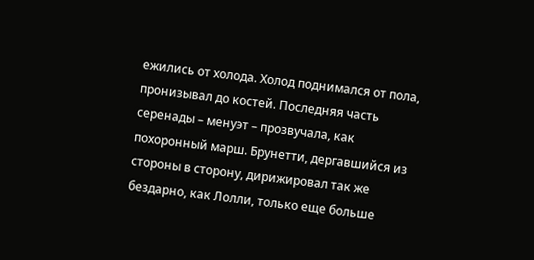ежились от холода. Холод поднимался от пола, пронизывал до костей. Последняя часть серенады – менуэт – прозвучала, как похоронный марш. Брунетти, дергавшийся из стороны в сторону, дирижировал так же бездарно, как Лолли, только еще больше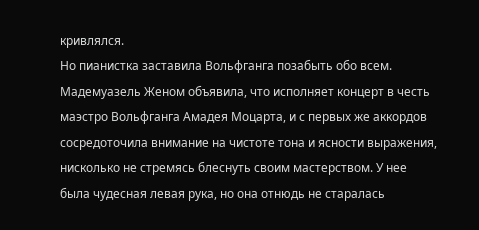кривлялся.
Но пианистка заставила Вольфганга позабыть обо всем. Мадемуазель Женом объявила, что исполняет концерт в честь маэстро Вольфганга Амадея Моцарта, и с первых же аккордов сосредоточила внимание на чистоте тона и ясности выражения, нисколько не стремясь блеснуть своим мастерством. У нее была чудесная левая рука, но она отнюдь не старалась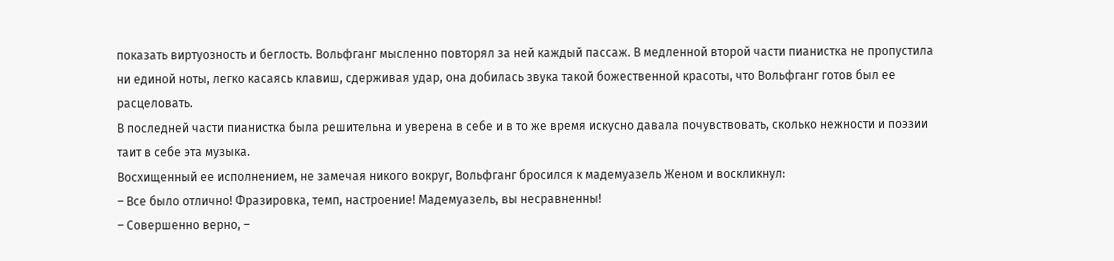показать виртуозность и беглость. Вольфганг мысленно повторял за ней каждый пассаж. В медленной второй части пианистка не пропустила ни единой ноты, легко касаясь клавиш, сдерживая удар, она добилась звука такой божественной красоты, что Вольфганг готов был ее расцеловать.
В последней части пианистка была решительна и уверена в себе и в то же время искусно давала почувствовать, сколько нежности и поэзии таит в себе эта музыка.
Восхищенный ее исполнением, не замечая никого вокруг, Вольфганг бросился к мадемуазель Женом и воскликнул:
– Все было отлично! Фразировка, темп, настроение! Мадемуазель, вы несравненны!
– Совершенно верно, –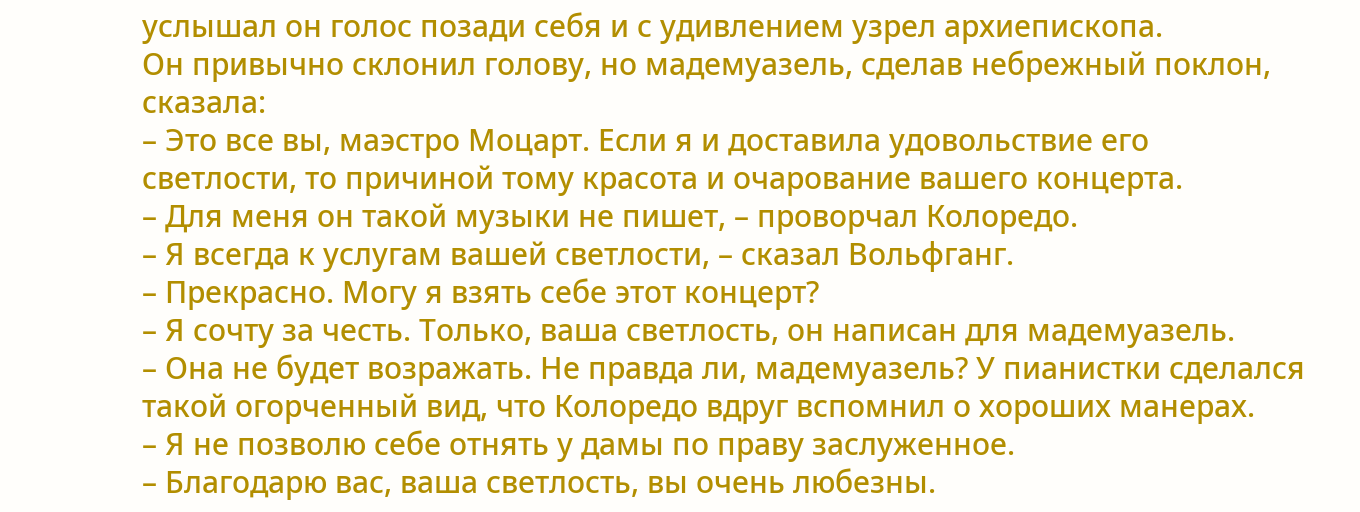услышал он голос позади себя и с удивлением узрел архиепископа.
Он привычно склонил голову, но мадемуазель, сделав небрежный поклон, сказала:
– Это все вы, маэстро Моцарт. Если я и доставила удовольствие его светлости, то причиной тому красота и очарование вашего концерта.
– Для меня он такой музыки не пишет, – проворчал Колоредо.
– Я всегда к услугам вашей светлости, – сказал Вольфганг.
– Прекрасно. Могу я взять себе этот концерт?
– Я сочту за честь. Только, ваша светлость, он написан для мадемуазель.
– Она не будет возражать. Не правда ли, мадемуазель? У пианистки сделался такой огорченный вид, что Колоредо вдруг вспомнил о хороших манерах.
– Я не позволю себе отнять у дамы по праву заслуженное.
– Благодарю вас, ваша светлость, вы очень любезны.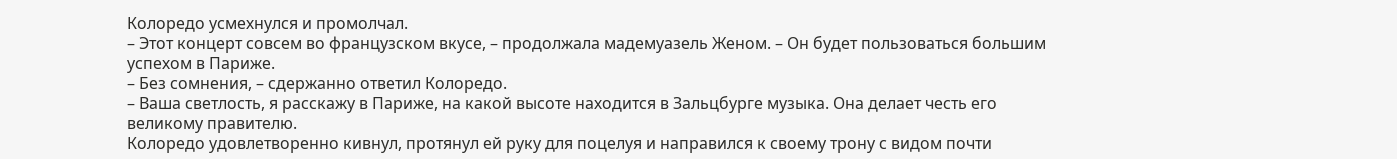Колоредо усмехнулся и промолчал.
– Этот концерт совсем во французском вкусе, – продолжала мадемуазель Женом. – Он будет пользоваться большим успехом в Париже.
– Без сомнения, – сдержанно ответил Колоредо.
– Ваша светлость, я расскажу в Париже, на какой высоте находится в Зальцбурге музыка. Она делает честь его великому правителю.
Колоредо удовлетворенно кивнул, протянул ей руку для поцелуя и направился к своему трону с видом почти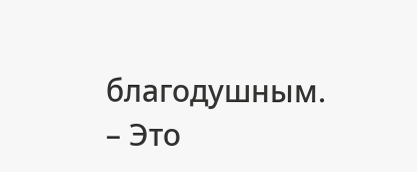благодушным.
– Это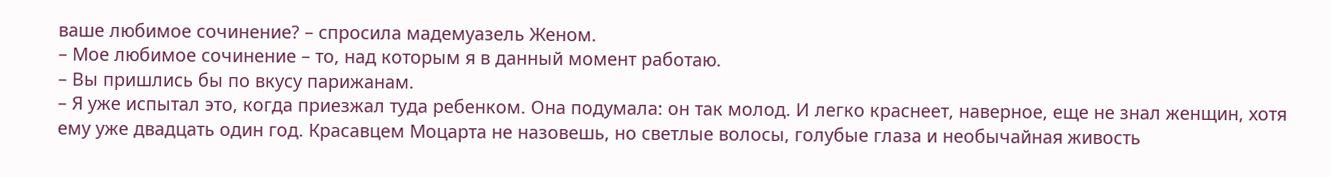ваше любимое сочинение? – спросила мадемуазель Женом.
– Мое любимое сочинение – то, над которым я в данный момент работаю.
– Вы пришлись бы по вкусу парижанам.
– Я уже испытал это, когда приезжал туда ребенком. Она подумала: он так молод. И легко краснеет, наверное, еще не знал женщин, хотя ему уже двадцать один год. Красавцем Моцарта не назовешь, но светлые волосы, голубые глаза и необычайная живость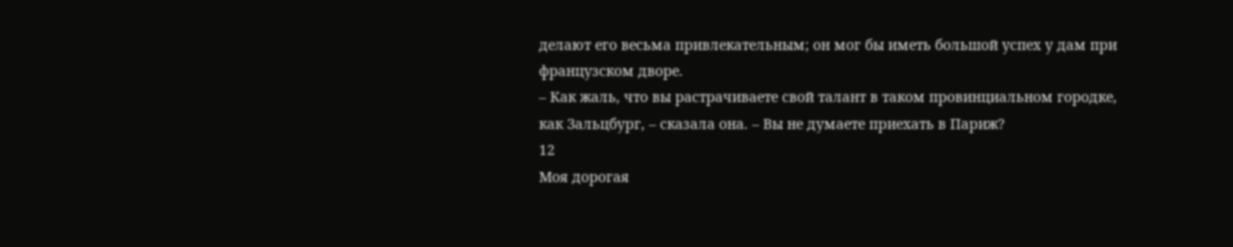делают его весьма привлекательным; он мог бы иметь большой успех у дам при французском дворе.
– Как жаль, что вы растрачиваете свой талант в таком провинциальном городке, как Зальцбург, – сказала она. – Вы не думаете приехать в Париж?
12
Моя дорогая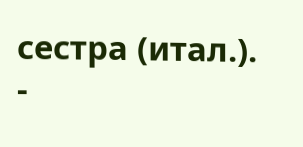сестра (итал.).
-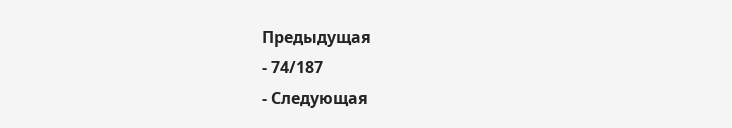Предыдущая
- 74/187
- Следующая